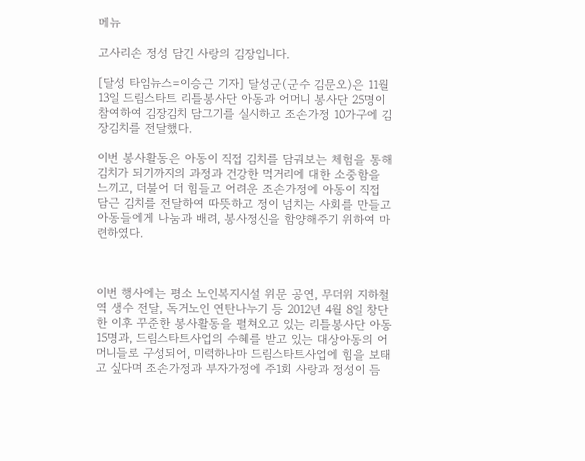메뉴

고사리손 정성 담긴 사랑의 김장입니다.

[달성 타임뉴스=이승근 기자] 달성군(군수 김문오)은 11월 13일 드림스타트 리틀봉사단 아동과 어머니 봉사단 25명이 참여하여 김장김치 담그기를 실시하고 조손가정 10가구에 김장김치를 전달했다.

이번 봉사활동은 아동이 직접 김치를 담궈보는 체험을 통해 김치가 되기까지의 과정과 건강한 먹거리에 대한 소중함을 느끼고, 더불어 더 힘들고 어려운 조손가정에 아동이 직접 담근 김치를 전달하여 따뜻하고 정이 넘치는 사회를 만들고 아동들에게 나눔과 배려, 봉사정신을 함양해주기 위하여 마련하였다.



이번 행사에는 평소 노인복지시설 위문 공연, 무더위 지하철역 생수 전달, 독거노인 연탄나누기 등 2012년 4월 8일 창단한 이후 꾸준한 봉사활동을 펼쳐오고 있는 리틀봉사단 아동 15명과, 드림스타트사업의 수혜를 받고 있는 대상아동의 어머니들로 구성되어, 미력하나마 드림스타트사업에 힘을 보태고 싶다며 조손가정과 부자가정에 주1회 사랑과 정성이 듬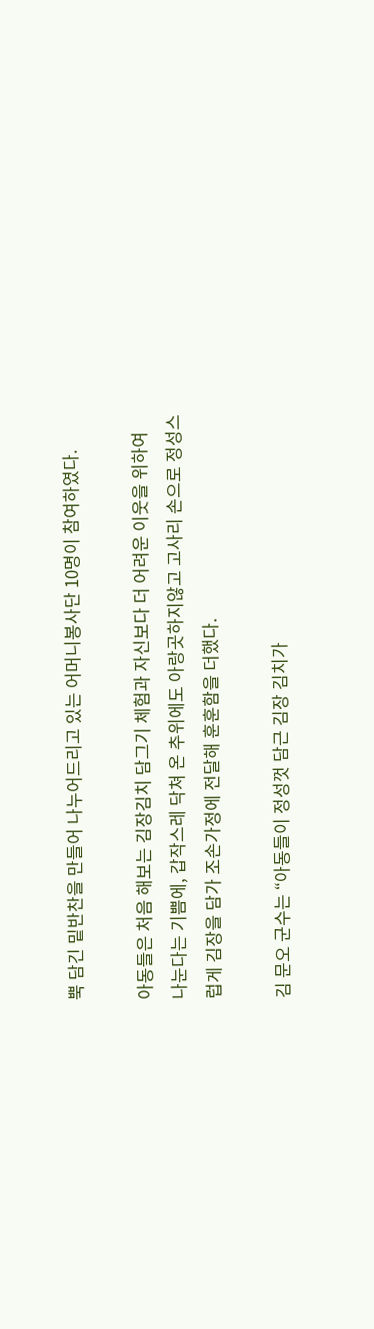뿍 담긴 밑반찬을 만들어 나누어드리고 있는 어머니봉사단 10명이 참여하였다.

아동들은 처음 해보는 김장김치 담그기 체험과 자신보다 더 어려운 이웃을 위하여 나눈다는 기쁨에, 갑작스레 닥쳐 온 추위에도 아랑곳하지않고 고사리 손으로 정성스럽게 김장을 담가 조손가정에 전달해 훈훈함을 더했다.

김 문오 군수는 “아동들이 정성껏 담근 김장 김치가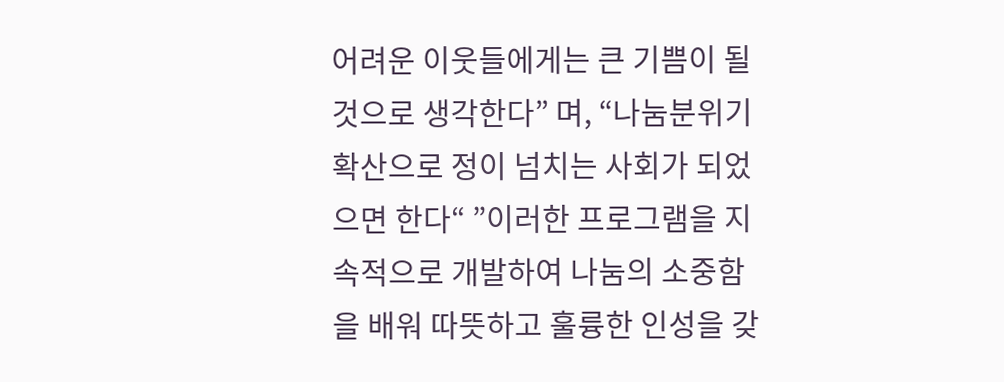어려운 이웃들에게는 큰 기쁨이 될 것으로 생각한다” 며, “나눔분위기 확산으로 정이 넘치는 사회가 되었으면 한다“ ”이러한 프로그램을 지속적으로 개발하여 나눔의 소중함을 배워 따뜻하고 훌륭한 인성을 갖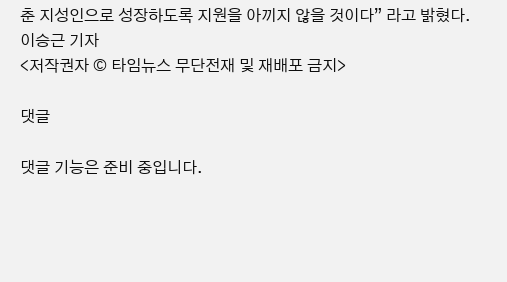춘 지성인으로 성장하도록 지원을 아끼지 않을 것이다” 라고 밝혔다.
이승근 기자
<저작권자 © 타임뉴스 무단전재 및 재배포 금지>

댓글

댓글 기능은 준비 중입니다.